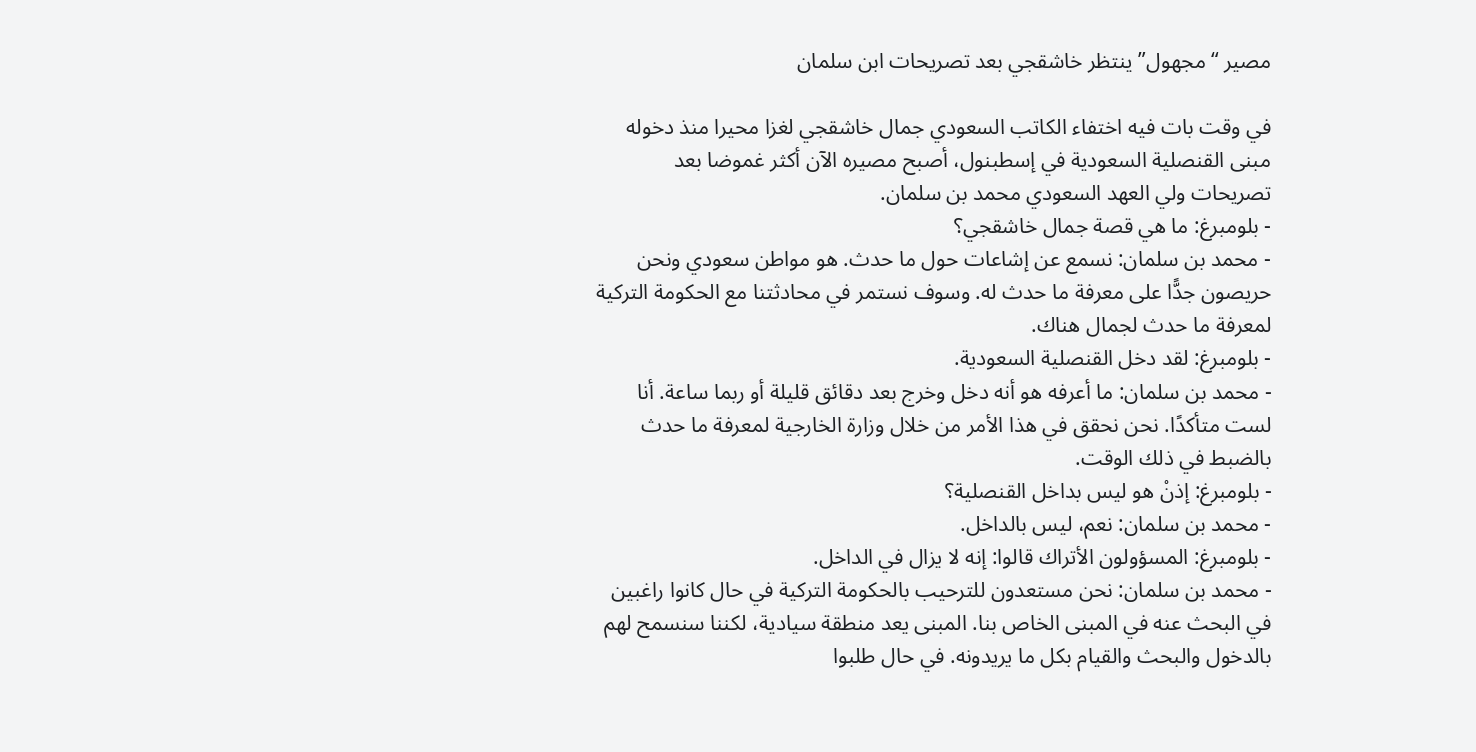مصير “مجهول” ينتظر خاشقجي بعد تصريحات ابن سلمان

في وقت بات فيه اختفاء الكاتب السعودي جمال خاشقجي لغزا محيرا منذ دخوله مبنى القنصلية السعودية في إسطبنول، أصبح مصيره الآن أكثر غموضا بعد تصريحات ولي العهد السعودي محمد بن سلمان.
- بلومبرغ: ما هي قصة جمال خاشقجي؟
- محمد بن سلمان: نسمع عن إشاعات حول ما حدث. هو مواطن سعودي ونحن حريصون جدًّا على معرفة ما حدث له. وسوف نستمر في محادثتنا مع الحكومة التركية لمعرفة ما حدث لجمال هناك.
- بلومبرغ: لقد دخل القنصلية السعودية.
- محمد بن سلمان: ما أعرفه هو أنه دخل وخرج بعد دقائق قليلة أو ربما ساعة. أنا لست متأكدًا. نحن نحقق في هذا الأمر من خلال وزارة الخارجية لمعرفة ما حدث بالضبط في ذلك الوقت.
- بلومبرغ: إذنْ هو ليس بداخل القنصلية؟
- محمد بن سلمان: نعم، ليس بالداخل.
- بلومبرغ: المسؤولون الأتراك قالوا: إنه لا يزال في الداخل.
- محمد بن سلمان: نحن مستعدون للترحيب بالحكومة التركية في حال كانوا راغبين في البحث عنه في المبنى الخاص بنا. المبنى يعد منطقة سيادية، لكننا سنسمح لهم بالدخول والبحث والقيام بكل ما يريدونه. في حال طلبوا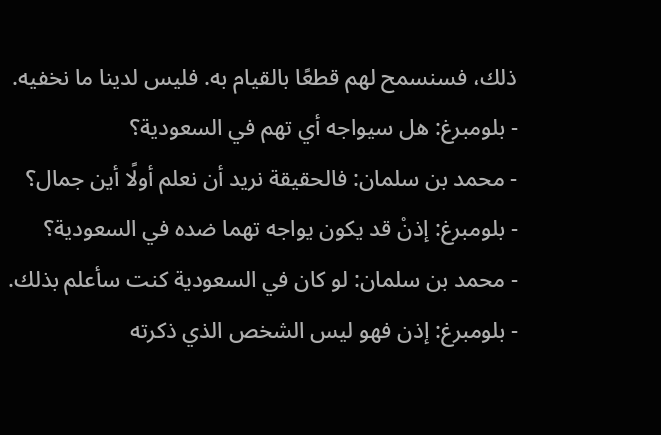ذلك، فسنسمح لهم قطعًا بالقيام به. فليس لدينا ما نخفيه.
- بلومبرغ: هل سيواجه أي تهم في السعودية؟
- محمد بن سلمان: فالحقيقة نريد أن نعلم أولًا أين جمال؟
- بلومبرغ: إذنْ قد يكون يواجه تهما ضده في السعودية؟
- محمد بن سلمان: لو كان في السعودية كنت سأعلم بذلك.
- بلومبرغ: إذن فهو ليس الشخص الذي ذكرته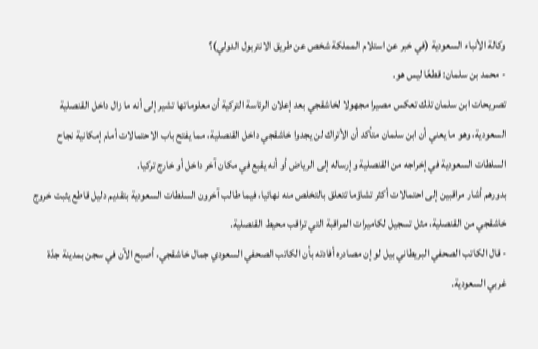وكالة الأنباء السعودية (في خبر عن استلام المملكة شخص عن طريق الانتربول الدولي)؟
- محمد بن سلمان: قطعًا ليس هو.
تصريحات ابن سلمان تلك تعكس مصيرا مجهولا لخاشقجي بعد إعلان الرئاسة التركية أن معلوماتها تشير إلى أنه ما زال داخل القنصلية السعودية، وهو ما يعني أن ابن سلمان متأكد أن الأتراك لن يجدوا خاشقجي داخل القنصلية، مما يفتح باب الاحتمالات أمام إمكانية نجاح السلطات السعودية في إخراجه من القنصلية وإرساله إلى الرياض أو أنه يقبع في مكان آخر داخل أو خارج تركيا.
بدورهم أشار مراقبين إلى احتمالات أكثر تشاؤما تتعلق بالتخلص منه نهائيا، فيما طالب آخرون السلطات السعودية بتقديم دليل قاطع يثبت خروج خاشقجي من القنصلية، مثل تسجيل لكاميرات المراقبة التي تراقب محيط القنصلية.
- قال الكاتب الصحفي البريطاني بيل لو إن مصادره أفادته بأن الكاتب الصحفي السعودي جمال خاشقجي، أصبح الآن في سجن بمدينة جدّة غربي السعودية.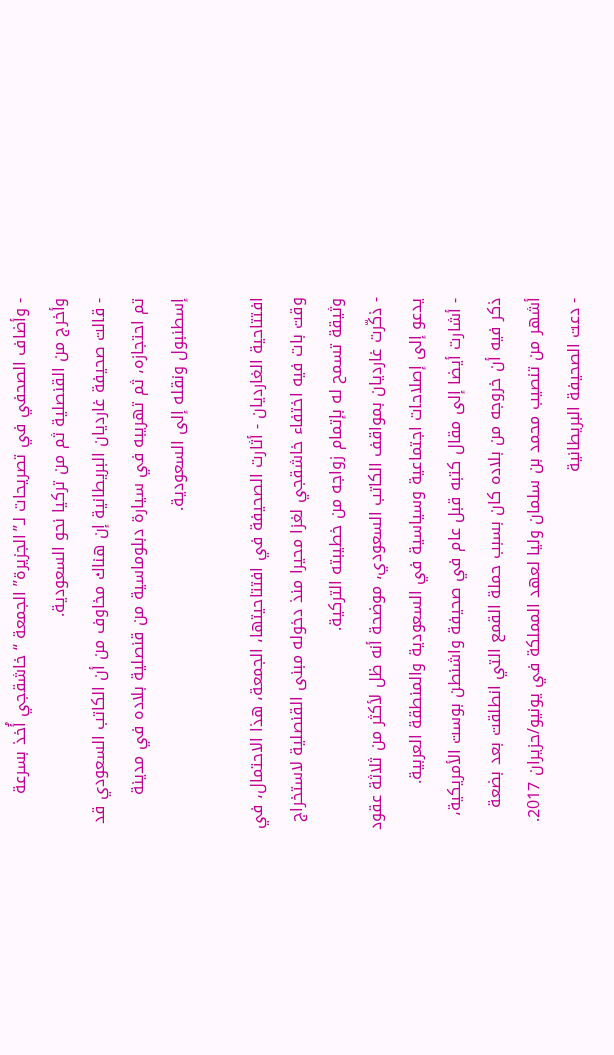- وأضاف الصحفي في تصريحات لـ”الجزيرة” الجمعة “خاشقجي أُخذ بسرعة وأخرج من القنصلية ثم من تركيا نحو السعودية.
- قالت صحيفة غارديان البريطانية إن هناك مخاوف من أن الكاتب السعودي قد تم احتجازه، ثم تهريبه في سيارة دبلوماسية من قنصلية بلاده في مدينة إسطنبول ونقله إلى السعودية.

افتتاحية الغارديان - أثارت الصحيفة في افتتاحيتها، الجمعة، هذا الاحتمال، في وقت بات فيه اختفاء خاشقجي لغزا محيرا منذ دخوله مبنى القنصلية لاستخراج وثيقة تسمح له بإتمام زواجه من خطيبته التركية.
- ذكّرت غارديان بمواقف الكاتب السعودي، موضحة أنه ظل لأكثر من ثلاثة عقود يدعو إلى إصلاحات اجتماعية وسياسية في السعودية والمنطقة العربية.
- أشارت أيضا إلى مقال كتبه قبل عام في صحيفة واشنطن بوست الأمريكية، ذكر فيه أن خروجه من بلاده كان بسبب حملة القمع التي انطلقت بعد بضعة أشهر من تنصيب محمد بن سلمان وليا لعهد المملكة في يونيو/حزيران 2017.
- دعت الصحيفة البريطانية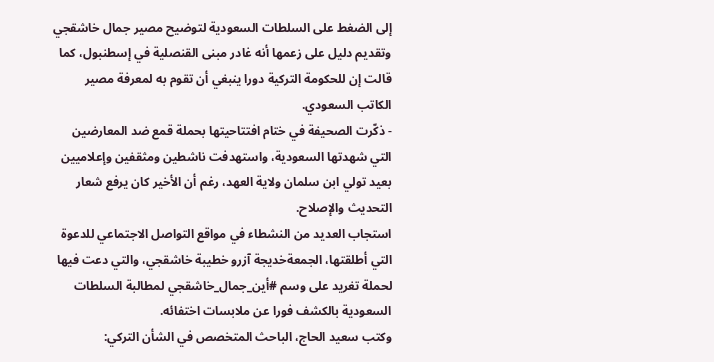إلى الضغط على السلطات السعودية لتوضيح مصير جمال خاشقجي وتقديم دليل على زعمها أنه غادر مبنى القنصلية في إسطنبول، كما قالت إن للحكومة التركية دورا ينبغي أن تقوم به لمعرفة مصير الكاتب السعودي.
- ذكّرت الصحيفة في ختام افتتاحيتها بحملة قمع ضد المعارضين التي شهدتها السعودية، واستهدفت ناشطين ومثقفين وإعلاميين بعيد تولي ابن سلمان ولاية العهد، رغم أن الأخير كان يرفع شعار التحديث والإصلاح.
استجاب العديد من النشطاء في مواقع التواصل الاجتماعي للدعوة التي أطلقتها، الجمعةخديجة آزرو خطيبة خاشقجي، والتي دعت فيها لحملة تغريد على وسم #أين_جمال_خاشقجي لمطالبة السلطات السعودية بالكشف فورا عن ملابسات اختفائه.
وكتب سعيد الحاج، الباحث المتخصص في الشأن التركي: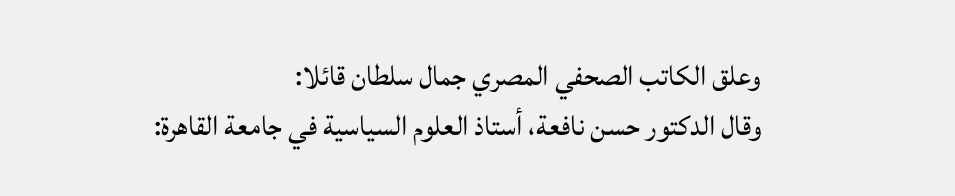وعلق الكاتب الصحفي المصري جمال سلطان قائلا:
وقال الدكتور حسن نافعة، أستاذ العلوم السياسية في جامعة القاهرة: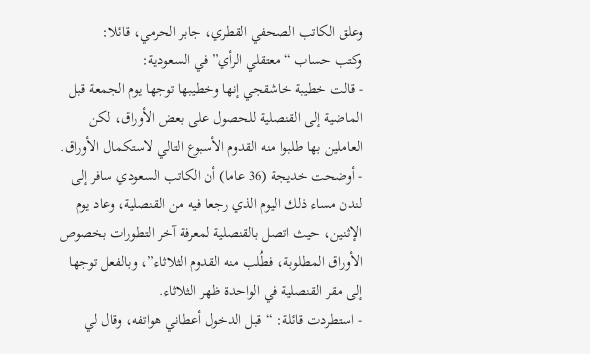وعلق الكاتب الصحفي القطري، جابر الحرمي، قائلا:
وكتب حساب “معتقلي الرأي” في السعودية:
- قالت خطيبة خاشقجي إنها وخطيبها توجها يوم الجمعة قبل الماضية إلى القنصلية للحصول على بعض الأوراق، لكن العاملين بها طلبوا منه القدوم الأسبوع التالي لاستكمال الأوراق.
- أوضحت خديجة (36 عاما) أن الكاتب السعودي سافر إلى لندن مساء ذلك اليوم الذي رجعا فيه من القنصلية، وعاد يوم الإثنين، حيث اتصل بالقنصلية لمعرفة آخر التطورات بخصوص الأوراق المطلوبة، فطُلب منه القدوم الثلاثاء”، وبالفعل توجها إلى مقر القنصلية في الواحدة ظهر الثلاثاء.
- استطردت قائلة: “قبل الدخول أعطاني هواتفه، وقال لي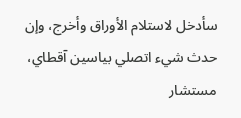سأدخل لاستلام الأوراق وأخرج، وإن حدث شيء اتصلي بياسين آقطاي، مستشار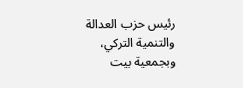رئيس حزب العدالة والتنمية التركي، وبجمعية بيت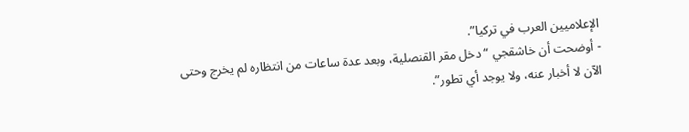الإعلاميين العرب في تركيا”.
- أوضحت أن خاشقجي “دخل مقر القنصلية، وبعد عدة ساعات من انتظاره لم يخرج وحتى الآن لا أخبار عنه، ولا يوجد أي تطور”.